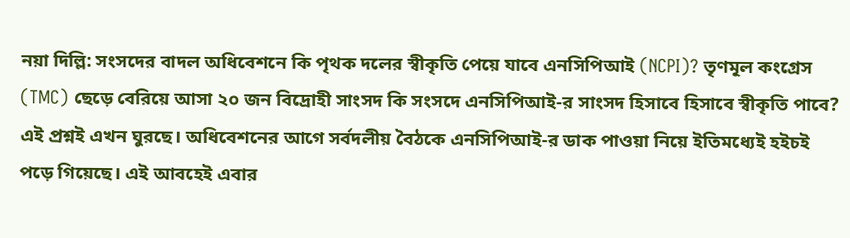নয়া দিল্লি: সংসদের বাদল অধিবেশনে কি পৃথক দলের স্বীকৃতি পেয়ে যাবে এনসিপিআই (NCPI)? তৃণমূল কংগ্রেস (TMC) ছেড়ে বেরিয়ে আসা ২০ জন বিদ্রোহী সাংসদ কি সংসদে এনসিপিআই-র সাংসদ হিসাবে হিসাবে স্বীকৃতি পাবে? এই প্রশ্নই এখন ঘুরছে। অধিবেশনের আগে সর্বদলীয় বৈঠকে এনসিপিআই-র ডাক পাওয়া নিয়ে ইতিমধ্যেই হইচই পড়ে গিয়েছে। এই আবহেই এবার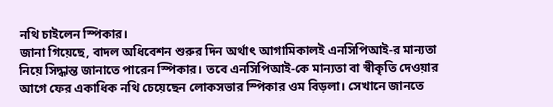নথি চাইলেন স্পিকার।
জানা গিয়েছে, বাদল অধিবেশন শুরুর দিন অর্থাৎ আগামিকালই এনসিপিআই-র মান্যতা নিয়ে সিদ্ধান্ত জানাতে পারেন স্পিকার। তবে এনসিপিআই-কে মান্যতা বা স্বীকৃতি দেওয়ার আগে ফের একাধিক নথি চেয়েছেন লোকসভার স্পিকার ওম বিড়লা। সেখানে জানতে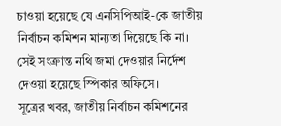চাওয়া হয়েছে যে এনসিপিআই-কে জাতীয় নির্বাচন কমিশন মান্যতা দিয়েছে কি না। সেই সংক্রান্ত নথি জমা দেওয়ার নির্দেশ দেওয়া হয়েছে স্পিকার অফিসে।
সূত্রের খবর, জাতীয় নির্বাচন কমিশনের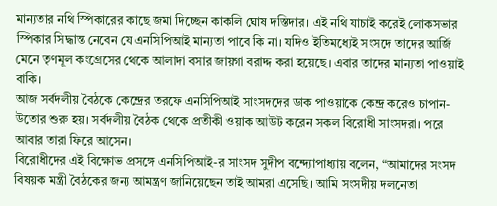মান্যতার নথি স্পিকারের কাছে জমা দিচ্ছেন কাকলি ঘোষ দস্তিদার। এই নথি যাচাই করেই লোকসভার স্পিকার সিদ্ধান্ত নেবেন যে এনসিপিআই মান্যতা পাবে কি না। যদিও ইতিমধ্যেই সংসদে তাদের আর্জি মেনে তৃণমূল কংগ্রেসের থেকে আলাদা বসার জায়গা বরাদ্দ করা হয়েছে। এবার তাদের মান্যতা পাওয়াই বাকি।
আজ সর্বদলীয় বৈঠকে কেন্দ্রের তরফে এনসিপিআই সাংসদদের ডাক পাওয়াকে কেন্দ্র করেও চাপান-উতোর শুরু হয়। সর্বদলীয় বৈঠক থেকে প্রতীকী ওয়াক আউট করেন সকল বিরোধী সাংসদরা। পরে আবার তারা ফিরে আসেন।
বিরোধীদের এই বিক্ষোভ প্রসঙ্গে এনসিপিআই-র সাংসদ সুদীপ বন্দ্যোপাধ্যায় বলেন, “আমাদের সংসদ বিষয়ক মন্ত্রী বৈঠকের জন্য আমন্ত্রণ জানিয়েছেন তাই আমরা এসেছি। আমি সংসদীয় দলনেতা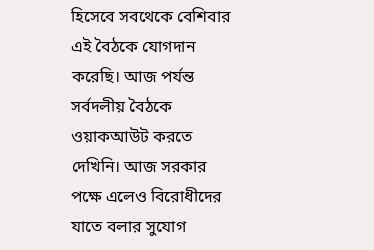হিসেবে সবথেকে বেশিবার এই বৈঠকে যোগদান করেছি। আজ পর্যন্ত সর্বদলীয় বৈঠকে ওয়াকআউট করতে দেখিনি। আজ সরকার পক্ষে এলেও বিরোধীদের যাতে বলার সুযোগ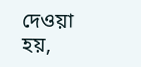দেওয়া হয়,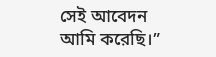সেই আবেদন আমি করেছি।”